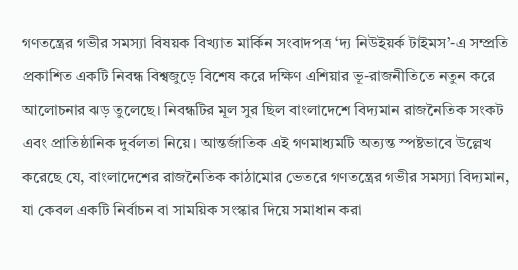গণতন্ত্রের গভীর সমস্যা বিষয়ক বিখ্যাত মার্কিন সংবাদপত্র ‘দ্য নিউইয়র্ক টাইমস’-এ সম্প্রতি প্রকাশিত একটি নিবন্ধ বিশ্বজুড়ে বিশেষ করে দক্ষিণ এশিয়ার ভূ-রাজনীতিতে নতুন করে আলোচনার ঝড় তুলেছে। নিবন্ধটির মূল সুর ছিল বাংলাদেশে বিদ্যমান রাজনৈতিক সংকট এবং প্রাতিষ্ঠানিক দুর্বলতা নিয়ে। আন্তর্জাতিক এই গণমাধ্যমটি অত্যন্ত স্পষ্টভাবে উল্লেখ করেছে যে, বাংলাদেশের রাজনৈতিক কাঠামোর ভেতরে গণতন্ত্রের গভীর সমস্যা বিদ্যমান, যা কেবল একটি নির্বাচন বা সাময়িক সংস্কার দিয়ে সমাধান করা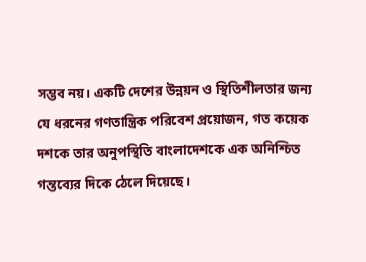সম্ভব নয়। একটি দেশের উন্নয়ন ও স্থিতিশীলতার জন্য যে ধরনের গণতান্ত্রিক পরিবেশ প্রয়োজন, গত কয়েক দশকে তার অনুপস্থিতি বাংলাদেশকে এক অনিশ্চিত গন্তব্যের দিকে ঠেলে দিয়েছে।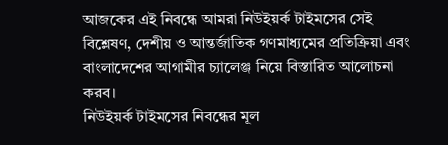আজকের এই নিবন্ধে আমরা নিউইয়র্ক টাইমসের সেই বিশ্লেষণ, দেশীয় ও আন্তর্জাতিক গণমাধ্যমের প্রতিক্রিয়া এবং বাংলাদেশের আগামীর চ্যালেঞ্জ নিয়ে বিস্তারিত আলোচনা করব।
নিউইয়র্ক টাইমসের নিবন্ধের মূল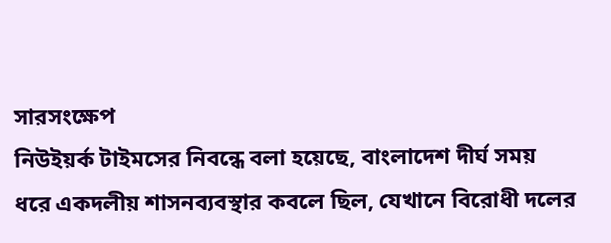সারসংক্ষেপ
নিউইয়র্ক টাইমসের নিবন্ধে বলা হয়েছে, বাংলাদেশ দীর্ঘ সময় ধরে একদলীয় শাসনব্যবস্থার কবলে ছিল, যেখানে বিরোধী দলের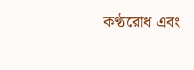কণ্ঠরোধ এবং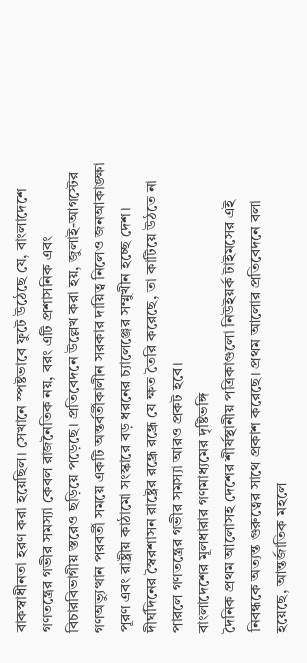বাকস্বাধীনতা হরণ করা হয়েছিল। সেখানে স্পষ্টভাবে ফুটে উঠেছে যে, বাংলাদেশে গণতন্ত্রের গভীর সমস্যা কেবল রাজনৈতিক নয়, বরং এটি প্রশাসনিক এবং বিচারবিভাগীয় স্তরেও ছড়িয়ে পড়েছে। প্রতিবেদনে উল্লেখ করা হয়, জুলাই-আগস্টের গণঅভ্যুত্থান পরবর্তী সময়ে একটি অন্তর্বর্তীকালীন সরকার দায়িত্ব নিলেও জনআকাঙ্ক্ষা পূরণ এবং রাষ্ট্রীয় কাঠামো সংস্কারে বড় ধরনের চ্যালেঞ্জের সম্মুখীন হচ্ছে দেশ। দীর্ঘদিনের স্বৈরশাসন রাষ্ট্রের রন্ধ্রে রন্ধ্রে যে ক্ষত তৈরি করেছে, তা কাটিয়ে উঠতে না পারলে গণতন্ত্রের গভীর সমস্যা আরও প্রকট হবে।
বাংলাদেশের মূলধারার গণমাধ্যমের দৃষ্টিভঙ্গি
দৈনিক প্রথম আলোসহ দেশের শীর্ষস্থানীয় পত্রিকাগুলো নিউইয়র্ক টাইমসের এই নিবন্ধকে অত্যন্ত গুরুত্বের সাথে প্রকাশ করেছে। প্রথম আলোর প্রতিবেদনে বলা হয়েছে, আন্তর্জাতিক মহলে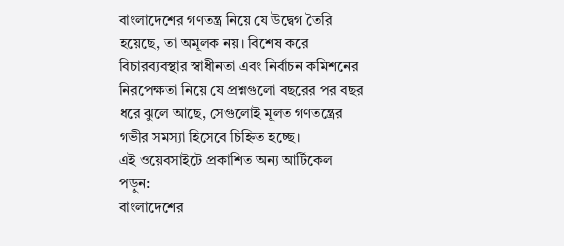বাংলাদেশের গণতন্ত্র নিয়ে যে উদ্বেগ তৈরি হয়েছে, তা অমূলক নয়। বিশেষ করে বিচারব্যবস্থার স্বাধীনতা এবং নির্বাচন কমিশনের নিরপেক্ষতা নিয়ে যে প্রশ্নগুলো বছরের পর বছর ধরে ঝুলে আছে, সেগুলোই মূলত গণতন্ত্রের গভীর সমস্যা হিসেবে চিহ্নিত হচ্ছে।
এই ওয়েবসাইটে প্রকাশিত অন্য আর্টিকেল পড়ুন:
বাংলাদেশের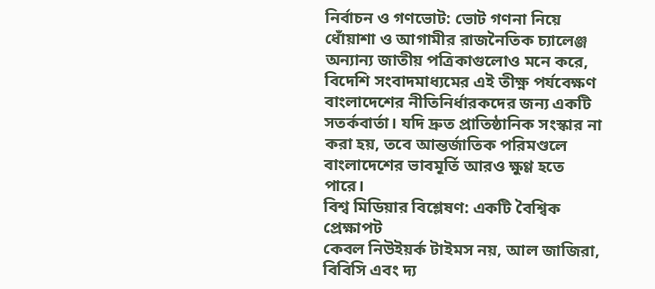নির্বাচন ও গণভোট: ভোট গণনা নিয়ে ধোঁয়াশা ও আগামীর রাজনৈতিক চ্যালেঞ্জ
অন্যান্য জাতীয় পত্রিকাগুলোও মনে করে, বিদেশি সংবাদমাধ্যমের এই তীক্ষ্ণ পর্যবেক্ষণ বাংলাদেশের নীতিনির্ধারকদের জন্য একটি সতর্কবার্তা। যদি দ্রুত প্রাতিষ্ঠানিক সংস্কার না করা হয়, তবে আন্তর্জাতিক পরিমণ্ডলে বাংলাদেশের ভাবমূর্তি আরও ক্ষুণ্ণ হতে পারে।
বিশ্ব মিডিয়ার বিশ্লেষণ: একটি বৈশ্বিক প্রেক্ষাপট
কেবল নিউইয়র্ক টাইমস নয়, আল জাজিরা, বিবিসি এবং দ্য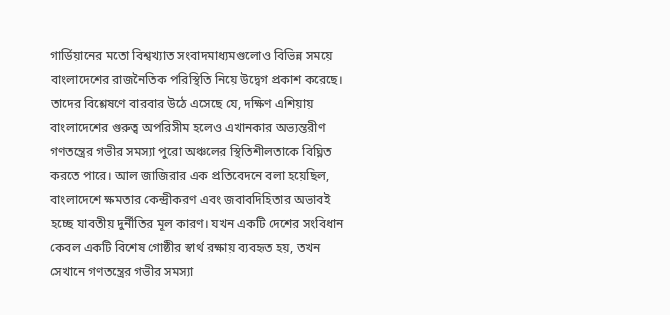গার্ডিয়ানের মতো বিশ্বখ্যাত সংবাদমাধ্যমগুলোও বিভিন্ন সময়ে বাংলাদেশের রাজনৈতিক পরিস্থিতি নিয়ে উদ্বেগ প্রকাশ করেছে। তাদের বিশ্লেষণে বারবার উঠে এসেছে যে, দক্ষিণ এশিয়ায় বাংলাদেশের গুরুত্ব অপরিসীম হলেও এখানকার অভ্যন্তরীণ গণতন্ত্রের গভীর সমস্যা পুরো অঞ্চলের স্থিতিশীলতাকে বিঘ্নিত করতে পারে। আল জাজিরার এক প্রতিবেদনে বলা হয়েছিল, বাংলাদেশে ক্ষমতার কেন্দ্রীকরণ এবং জবাবদিহিতার অভাবই হচ্ছে যাবতীয় দুর্নীতির মূল কারণ। যখন একটি দেশের সংবিধান কেবল একটি বিশেষ গোষ্ঠীর স্বার্থ রক্ষায় ব্যবহৃত হয়, তখন সেখানে গণতন্ত্রের গভীর সমস্যা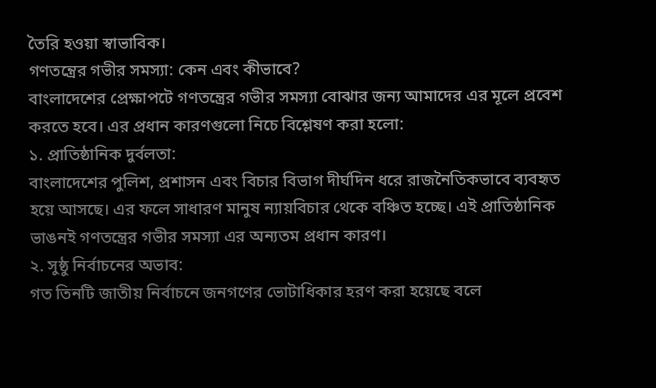তৈরি হওয়া স্বাভাবিক।
গণতন্ত্রের গভীর সমস্যা: কেন এবং কীভাবে?
বাংলাদেশের প্রেক্ষাপটে গণতন্ত্রের গভীর সমস্যা বোঝার জন্য আমাদের এর মূলে প্রবেশ করতে হবে। এর প্রধান কারণগুলো নিচে বিশ্লেষণ করা হলো:
১. প্রাতিষ্ঠানিক দুর্বলতা:
বাংলাদেশের পুলিশ, প্রশাসন এবং বিচার বিভাগ দীর্ঘদিন ধরে রাজনৈতিকভাবে ব্যবহৃত হয়ে আসছে। এর ফলে সাধারণ মানুষ ন্যায়বিচার থেকে বঞ্চিত হচ্ছে। এই প্রাতিষ্ঠানিক ভাঙনই গণতন্ত্রের গভীর সমস্যা এর অন্যতম প্রধান কারণ।
২. সুষ্ঠু নির্বাচনের অভাব:
গত তিনটি জাতীয় নির্বাচনে জনগণের ভোটাধিকার হরণ করা হয়েছে বলে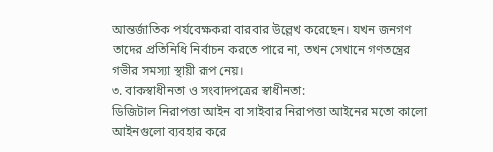আন্তর্জাতিক পর্যবেক্ষকরা বারবার উল্লেখ করেছেন। যখন জনগণ তাদের প্রতিনিধি নির্বাচন করতে পারে না, তখন সেখানে গণতন্ত্রের গভীর সমস্যা স্থায়ী রূপ নেয়।
৩. বাকস্বাধীনতা ও সংবাদপত্রের স্বাধীনতা:
ডিজিটাল নিরাপত্তা আইন বা সাইবার নিরাপত্তা আইনের মতো কালো আইনগুলো ব্যবহার করে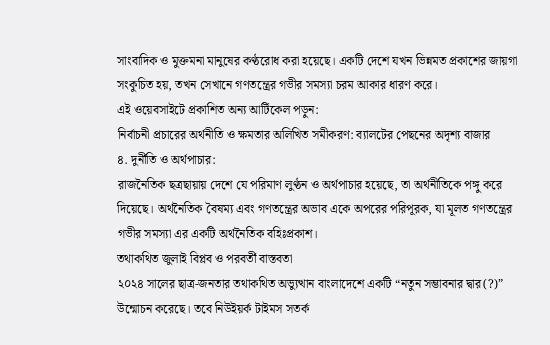সাংবাদিক ও মুক্তমনা মানুষের কণ্ঠরোধ করা হয়েছে। একটি দেশে যখন ভিন্নমত প্রকাশের জায়গা সংকুচিত হয়, তখন সেখানে গণতন্ত্রের গভীর সমস্যা চরম আকার ধারণ করে।
এই ওয়েবসাইটে প্রকাশিত অন্য আর্টিকেল পড়ুন:
নির্বাচনী প্রচারের অর্থনীতি ও ক্ষমতার অলিখিত সমীকরণ: ব্যালটের পেছনের অদৃশ্য বাজার
৪. দুর্নীতি ও অর্থপাচার:
রাজনৈতিক ছত্রছায়ায় দেশে যে পরিমাণ লুণ্ঠন ও অর্থপাচার হয়েছে, তা অর্থনীতিকে পঙ্গু করে দিয়েছে। অর্থনৈতিক বৈষম্য এবং গণতন্ত্রের অভাব একে অপরের পরিপূরক, যা মূলত গণতন্ত্রের গভীর সমস্যা এর একটি অর্থনৈতিক বহিঃপ্রকাশ।
তথাকথিত জুলাই বিপ্লব ও পরবর্তী বাস্তবতা
২০২৪ সালের ছাত্র-জনতার তথাকথিত অভ্যুত্থান বাংলাদেশে একটি “নতুন সম্ভাবনার দ্বার(?)” উন্মোচন করেছে। তবে নিউইয়র্ক টাইমস সতর্ক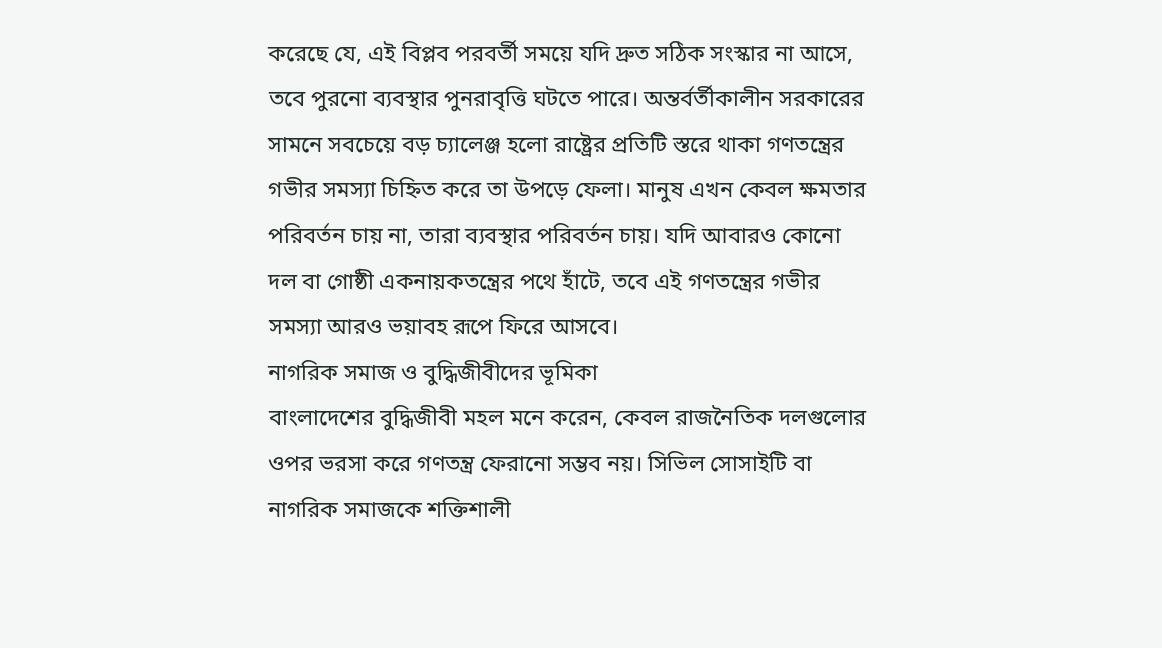করেছে যে, এই বিপ্লব পরবর্তী সময়ে যদি দ্রুত সঠিক সংস্কার না আসে, তবে পুরনো ব্যবস্থার পুনরাবৃত্তি ঘটতে পারে। অন্তর্বর্তীকালীন সরকারের সামনে সবচেয়ে বড় চ্যালেঞ্জ হলো রাষ্ট্রের প্রতিটি স্তরে থাকা গণতন্ত্রের গভীর সমস্যা চিহ্নিত করে তা উপড়ে ফেলা। মানুষ এখন কেবল ক্ষমতার পরিবর্তন চায় না, তারা ব্যবস্থার পরিবর্তন চায়। যদি আবারও কোনো দল বা গোষ্ঠী একনায়কতন্ত্রের পথে হাঁটে, তবে এই গণতন্ত্রের গভীর সমস্যা আরও ভয়াবহ রূপে ফিরে আসবে।
নাগরিক সমাজ ও বুদ্ধিজীবীদের ভূমিকা
বাংলাদেশের বুদ্ধিজীবী মহল মনে করেন, কেবল রাজনৈতিক দলগুলোর ওপর ভরসা করে গণতন্ত্র ফেরানো সম্ভব নয়। সিভিল সোসাইটি বা নাগরিক সমাজকে শক্তিশালী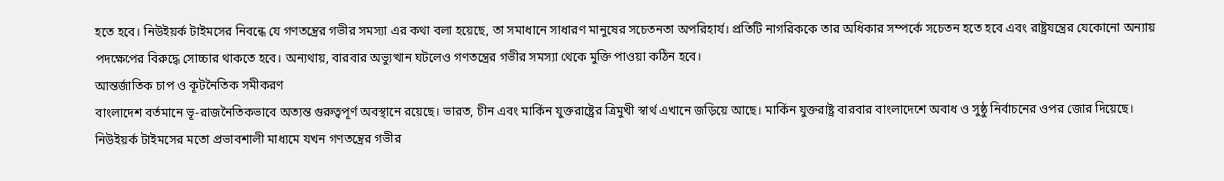হতে হবে। নিউইয়র্ক টাইমসের নিবন্ধে যে গণতন্ত্রের গভীর সমস্যা এর কথা বলা হয়েছে, তা সমাধানে সাধারণ মানুষের সচেতনতা অপরিহার্য। প্রতিটি নাগরিককে তার অধিকার সম্পর্কে সচেতন হতে হবে এবং রাষ্ট্রযন্ত্রের যেকোনো অন্যায় পদক্ষেপের বিরুদ্ধে সোচ্চার থাকতে হবে। অন্যথায়, বারবার অভ্যুত্থান ঘটলেও গণতন্ত্রের গভীর সমস্যা থেকে মুক্তি পাওয়া কঠিন হবে।
আন্তর্জাতিক চাপ ও কূটনৈতিক সমীকরণ
বাংলাদেশ বর্তমানে ভূ-রাজনৈতিকভাবে অত্যন্ত গুরুত্বপূর্ণ অবস্থানে রয়েছে। ভারত, চীন এবং মার্কিন যুক্তরাষ্ট্রের ত্রিমুখী স্বার্থ এখানে জড়িয়ে আছে। মার্কিন যুক্তরাষ্ট্র বারবার বাংলাদেশে অবাধ ও সুষ্ঠু নির্বাচনের ওপর জোর দিয়েছে। নিউইয়র্ক টাইমসের মতো প্রভাবশালী মাধ্যমে যখন গণতন্ত্রের গভীর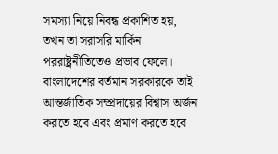সমস্যা নিয়ে নিবন্ধ প্রকাশিত হয়, তখন তা সরাসরি মার্কিন পররাষ্ট্রনীতিতেও প্রভাব ফেলে। বাংলাদেশের বর্তমান সরকারকে তাই আন্তর্জাতিক সম্প্রদায়ের বিশ্বাস অর্জন করতে হবে এবং প্রমাণ করতে হবে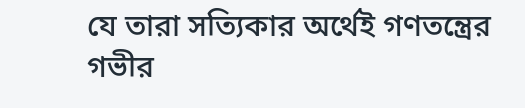যে তারা সত্যিকার অর্থেই গণতন্ত্রের গভীর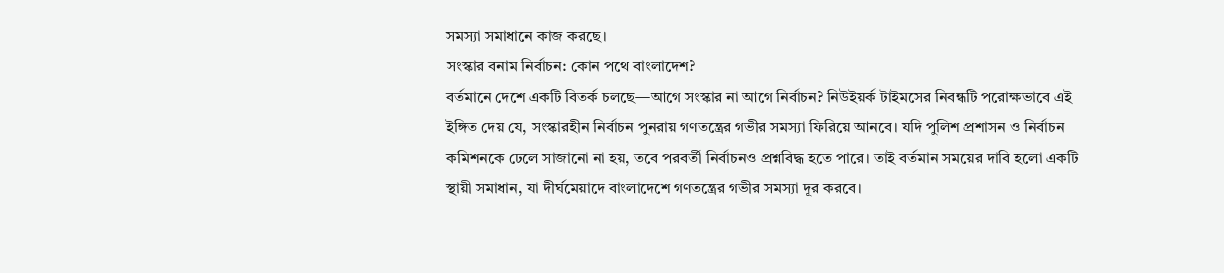সমস্যা সমাধানে কাজ করছে।
সংস্কার বনাম নির্বাচন: কোন পথে বাংলাদেশ?
বর্তমানে দেশে একটি বিতর্ক চলছে—আগে সংস্কার না আগে নির্বাচন? নিউইয়র্ক টাইমসের নিবন্ধটি পরোক্ষভাবে এই ইঙ্গিত দেয় যে, সংস্কারহীন নির্বাচন পুনরায় গণতন্ত্রের গভীর সমস্যা ফিরিয়ে আনবে। যদি পুলিশ প্রশাসন ও নির্বাচন কমিশনকে ঢেলে সাজানো না হয়, তবে পরবর্তী নির্বাচনও প্রশ্নবিদ্ধ হতে পারে। তাই বর্তমান সময়ের দাবি হলো একটি স্থায়ী সমাধান, যা দীর্ঘমেয়াদে বাংলাদেশে গণতন্ত্রের গভীর সমস্যা দূর করবে।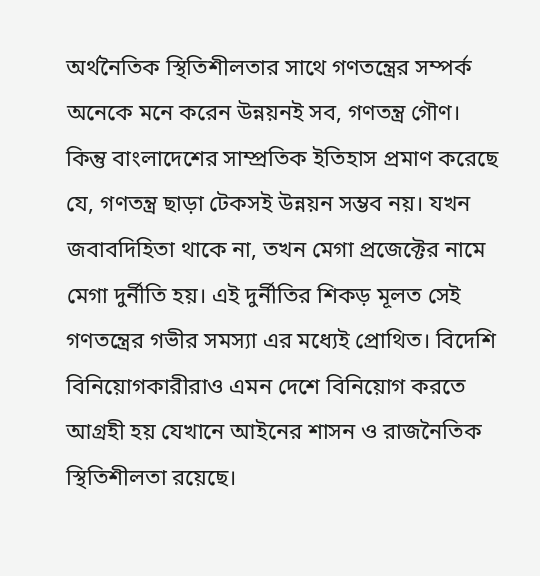অর্থনৈতিক স্থিতিশীলতার সাথে গণতন্ত্রের সম্পর্ক
অনেকে মনে করেন উন্নয়নই সব, গণতন্ত্র গৌণ। কিন্তু বাংলাদেশের সাম্প্রতিক ইতিহাস প্রমাণ করেছে যে, গণতন্ত্র ছাড়া টেকসই উন্নয়ন সম্ভব নয়। যখন জবাবদিহিতা থাকে না, তখন মেগা প্রজেক্টের নামে মেগা দুর্নীতি হয়। এই দুর্নীতির শিকড় মূলত সেই গণতন্ত্রের গভীর সমস্যা এর মধ্যেই প্রোথিত। বিদেশি বিনিয়োগকারীরাও এমন দেশে বিনিয়োগ করতে আগ্রহী হয় যেখানে আইনের শাসন ও রাজনৈতিক স্থিতিশীলতা রয়েছে।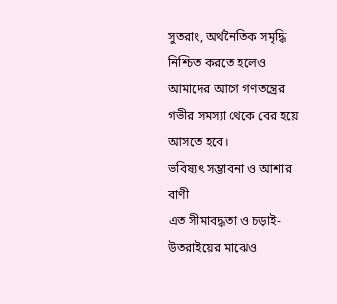সুতরাং, অর্থনৈতিক সমৃদ্ধি নিশ্চিত করতে হলেও আমাদের আগে গণতন্ত্রের গভীর সমস্যা থেকে বের হয়ে আসতে হবে।
ভবিষ্যৎ সম্ভাবনা ও আশার বাণী
এত সীমাবদ্ধতা ও চড়াই-উতরাইয়ের মাঝেও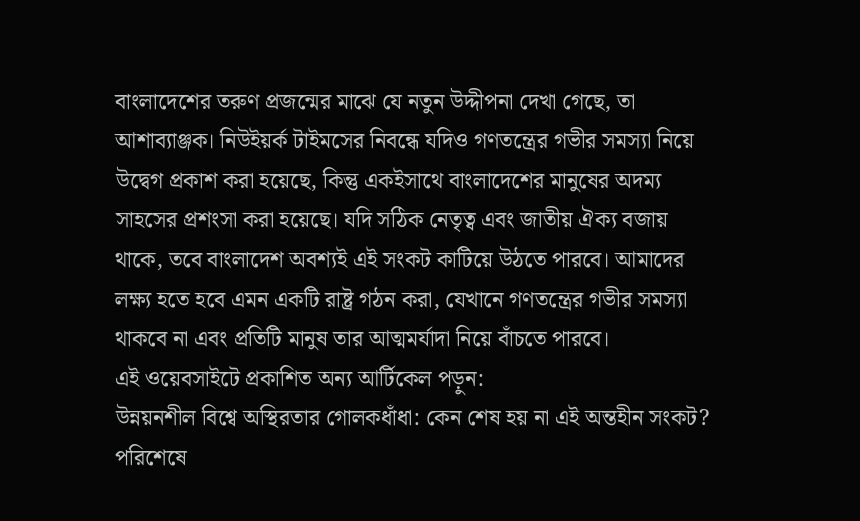বাংলাদেশের তরুণ প্রজন্মের মাঝে যে নতুন উদ্দীপনা দেখা গেছে, তা আশাব্যাঞ্জক। নিউইয়র্ক টাইমসের নিবন্ধে যদিও গণতন্ত্রের গভীর সমস্যা নিয়ে উদ্বেগ প্রকাশ করা হয়েছে, কিন্তু একইসাথে বাংলাদেশের মানুষের অদম্য সাহসের প্রশংসা করা হয়েছে। যদি সঠিক নেতৃত্ব এবং জাতীয় ঐক্য বজায় থাকে, তবে বাংলাদেশ অবশ্যই এই সংকট কাটিয়ে উঠতে পারবে। আমাদের লক্ষ্য হতে হবে এমন একটি রাষ্ট্র গঠন করা, যেখানে গণতন্ত্রের গভীর সমস্যা থাকবে না এবং প্রতিটি মানুষ তার আত্মমর্যাদা নিয়ে বাঁচতে পারবে।
এই ওয়েবসাইটে প্রকাশিত অন্য আর্টিকেল পড়ুন:
উন্নয়নশীল বিশ্বে অস্থিরতার গোলকধাঁধা: কেন শেষ হয় না এই অন্তহীন সংকট?
পরিশেষে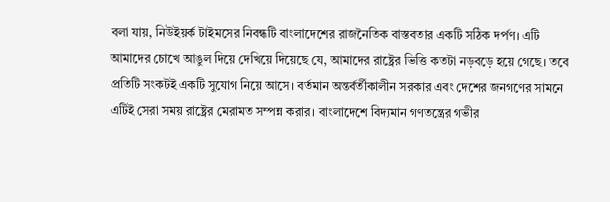বলা যায়, নিউইয়র্ক টাইমসের নিবন্ধটি বাংলাদেশের রাজনৈতিক বাস্তবতার একটি সঠিক দর্পণ। এটি আমাদের চোখে আঙুল দিয়ে দেখিয়ে দিয়েছে যে, আমাদের রাষ্ট্রের ভিত্তি কতটা নড়বড়ে হয়ে গেছে। তবে প্রতিটি সংকটই একটি সুযোগ নিয়ে আসে। বর্তমান অন্তর্বর্তীকালীন সরকার এবং দেশের জনগণের সামনে এটিই সেরা সময় রাষ্ট্রের মেরামত সম্পন্ন করার। বাংলাদেশে বিদ্যমান গণতন্ত্রের গভীর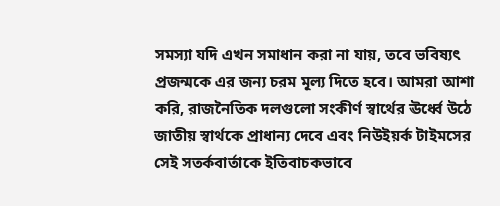সমস্যা যদি এখন সমাধান করা না যায়, তবে ভবিষ্যৎ প্রজন্মকে এর জন্য চরম মূল্য দিতে হবে। আমরা আশা করি, রাজনৈতিক দলগুলো সংকীর্ণ স্বার্থের ঊর্ধ্বে উঠে জাতীয় স্বার্থকে প্রাধান্য দেবে এবং নিউইয়র্ক টাইমসের সেই সতর্কবার্তাকে ইতিবাচকভাবে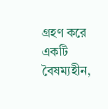গ্রহণ করে একটি বৈষম্যহীন,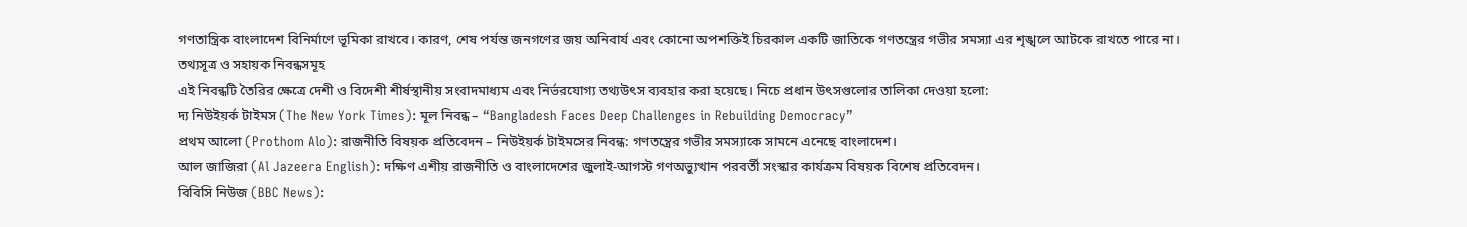গণতান্ত্রিক বাংলাদেশ বিনির্মাণে ভূমিকা রাখবে। কারণ, শেষ পর্যন্ত জনগণের জয় অনিবার্য এবং কোনো অপশক্তিই চিরকাল একটি জাতিকে গণতন্ত্রের গভীর সমস্যা এর শৃঙ্খলে আটকে রাখতে পারে না।
তথ্যসূত্র ও সহায়ক নিবন্ধসমূহ
এই নিবন্ধটি তৈরির ক্ষেত্রে দেশী ও বিদেশী শীর্ষস্থানীয় সংবাদমাধ্যম এবং নির্ভরযোগ্য তথ্যউৎস ব্যবহার করা হয়েছে। নিচে প্রধান উৎসগুলোর তালিকা দেওয়া হলো:
দ্য নিউইয়র্ক টাইমস (The New York Times): মূল নিবন্ধ – “Bangladesh Faces Deep Challenges in Rebuilding Democracy”
প্রথম আলো (Prothom Alo): রাজনীতি বিষয়ক প্রতিবেদন – নিউইয়র্ক টাইমসের নিবন্ধ: গণতন্ত্রের গভীর সমস্যাকে সামনে এনেছে বাংলাদেশ।
আল জাজিরা (Al Jazeera English): দক্ষিণ এশীয় রাজনীতি ও বাংলাদেশের জুলাই-আগস্ট গণঅভ্যুত্থান পরবর্তী সংস্কার কার্যক্রম বিষয়ক বিশেষ প্রতিবেদন।
বিবিসি নিউজ (BBC News):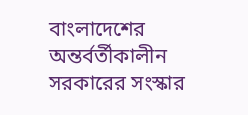বাংলাদেশের অন্তর্বর্তীকালীন সরকারের সংস্কার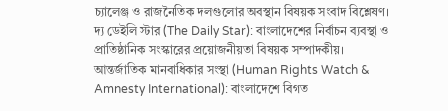চ্যালেঞ্জ ও রাজনৈতিক দলগুলোর অবস্থান বিষয়ক সংবাদ বিশ্লেষণ।
দ্য ডেইলি স্টার (The Daily Star): বাংলাদেশের নির্বাচন ব্যবস্থা ও প্রাতিষ্ঠানিক সংস্কারের প্রয়োজনীয়তা বিষয়ক সম্পাদকীয়।
আন্তর্জাতিক মানবাধিকার সংস্থা (Human Rights Watch & Amnesty International): বাংলাদেশে বিগত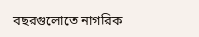বছরগুলোতে নাগরিক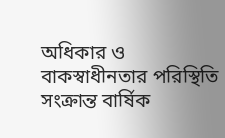অধিকার ও বাকস্বাধীনতার পরিস্থিতি সংক্রান্ত বার্ষিক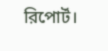রিপোর্ট।